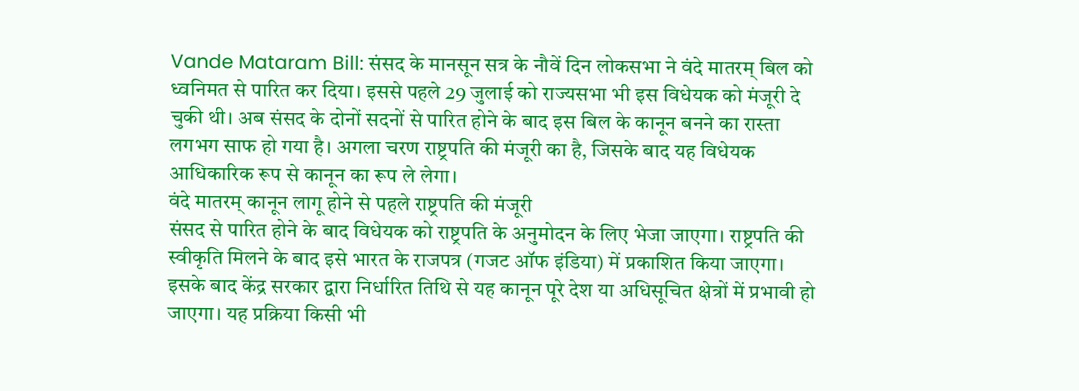Vande Mataram Bill: संसद के मानसून सत्र के नौवें दिन लोकसभा ने वंदे मातरम् बिल को ध्वनिमत से पारित कर दिया। इससे पहले 29 जुलाई को राज्यसभा भी इस विधेयक को मंजूरी दे चुकी थी। अब संसद के दोनों सदनों से पारित होने के बाद इस बिल के कानून बनने का रास्ता लगभग साफ हो गया है। अगला चरण राष्ट्रपति की मंजूरी का है, जिसके बाद यह विधेयक आधिकारिक रूप से कानून का रूप ले लेगा।
वंदे मातरम् कानून लागू होने से पहले राष्ट्रपति की मंजूरी
संसद से पारित होने के बाद विधेयक को राष्ट्रपति के अनुमोदन के लिए भेजा जाएगा। राष्ट्रपति की स्वीकृति मिलने के बाद इसे भारत के राजपत्र (गजट ऑफ इंडिया) में प्रकाशित किया जाएगा। इसके बाद केंद्र सरकार द्वारा निर्धारित तिथि से यह कानून पूरे देश या अधिसूचित क्षेत्रों में प्रभावी हो जाएगा। यह प्रक्रिया किसी भी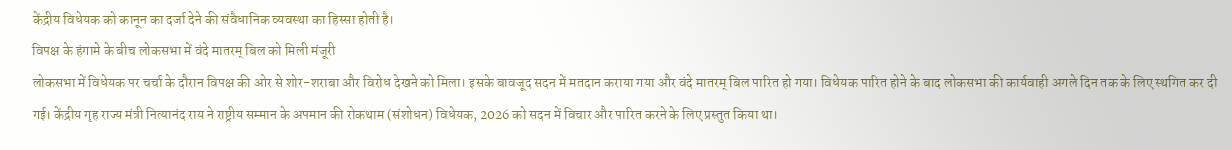केंद्रीय विधेयक को कानून का दर्जा देने की संवैधानिक व्यवस्था का हिस्सा होती है।
विपक्ष के हंगामे के बीच लोकसभा में वंदे मातरम् बिल को मिली मंजूरी
लोकसभा में विधेयक पर चर्चा के दौरान विपक्ष की ओर से शोर-शराबा और विरोध देखने को मिला। इसके बावजूद सदन में मतदान कराया गया और वंदे मातरम् बिल पारित हो गया। विधेयक पारित होने के बाद लोकसभा की कार्यवाही अगले दिन तक के लिए स्थगित कर दी गई। केंद्रीय गृह राज्य मंत्री नित्यानंद राय ने राष्ट्रीय सम्मान के अपमान की रोकथाम (संशोधन) विधेयक, 2026 को सदन में विचार और पारित करने के लिए प्रस्तुत किया था।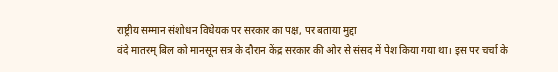राष्ट्रीय सम्मान संशोधन विधेयक पर सरकार का पक्ष, पर बताया मुद्दा
वंदे मातरम् बिल को मानसून सत्र के दौरान केंद्र सरकार की ओर से संसद में पेश किया गया था। इस पर चर्चा के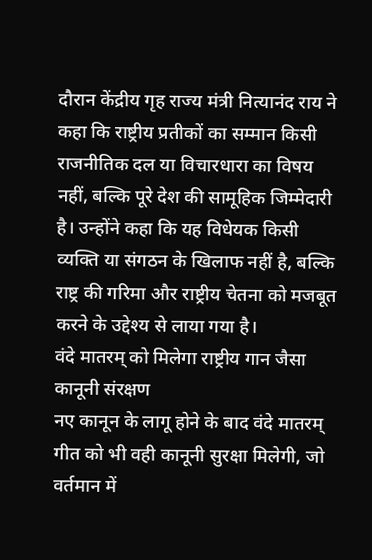दौरान केंद्रीय गृह राज्य मंत्री नित्यानंद राय ने कहा कि राष्ट्रीय प्रतीकों का सम्मान किसी राजनीतिक दल या विचारधारा का विषय नहीं, बल्कि पूरे देश की सामूहिक जिम्मेदारी है। उन्होंने कहा कि यह विधेयक किसी व्यक्ति या संगठन के खिलाफ नहीं है, बल्कि राष्ट्र की गरिमा और राष्ट्रीय चेतना को मजबूत करने के उद्देश्य से लाया गया है।
वंदे मातरम् को मिलेगा राष्ट्रीय गान जैसा कानूनी संरक्षण
नए कानून के लागू होने के बाद वंदे मातरम् गीत को भी वही कानूनी सुरक्षा मिलेगी, जो वर्तमान में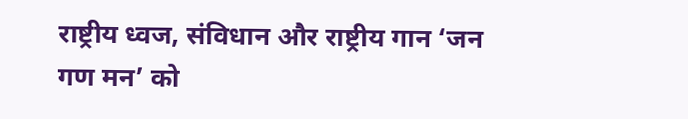राष्ट्रीय ध्वज, संविधान और राष्ट्रीय गान ‘जन गण मन’ को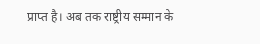प्राप्त है। अब तक राष्ट्रीय सम्मान के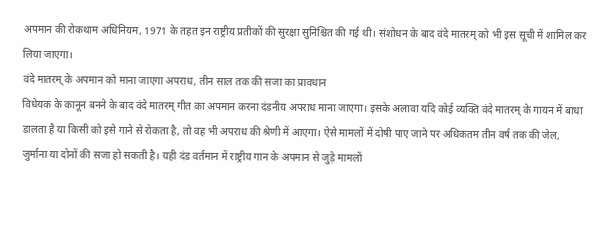अपमान की रोकथाम अधिनियम, 1971 के तहत इन राष्ट्रीय प्रतीकों की सुरक्षा सुनिश्चित की गई थी। संशोधन के बाद वंदे मातरम् को भी इस सूची में शामिल कर लिया जाएगा।
वंदे मातरम् के अपमान को माना जाएगा अपराध, तीन साल तक की सजा का प्रावधान
विधेयक के कानून बनने के बाद वंदे मातरम् गीत का अपमान करना दंडनीय अपराध माना जाएगा। इसके अलावा यदि कोई व्यक्ति वंदे मातरम् के गायन में बाधा डालता है या किसी को इसे गाने से रोकता है, तो वह भी अपराध की श्रेणी में आएगा। ऐसे मामलों में दोषी पाए जाने पर अधिकतम तीन वर्ष तक की जेल, जुर्माना या दोनों की सजा हो सकती है। यही दंड वर्तमान में राष्ट्रीय गान के अपमान से जुड़े मामलों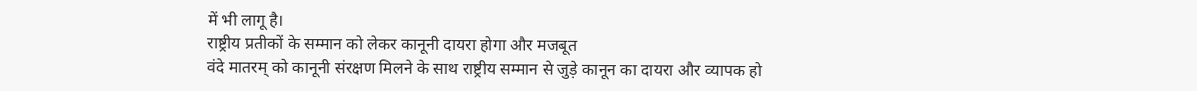में भी लागू है।
राष्ट्रीय प्रतीकों के सम्मान को लेकर कानूनी दायरा होगा और मजबूत
वंदे मातरम् को कानूनी संरक्षण मिलने के साथ राष्ट्रीय सम्मान से जुड़े कानून का दायरा और व्यापक हो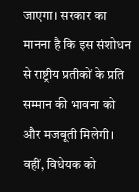जाएगा। सरकार का मानना है कि इस संशोधन से राष्ट्रीय प्रतीकों के प्रति सम्मान की भावना को और मजबूती मिलेगी। वहीं, विधेयक को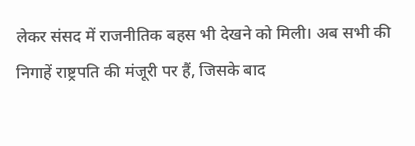लेकर संसद में राजनीतिक बहस भी देखने को मिली। अब सभी की निगाहें राष्ट्रपति की मंजूरी पर हैं, जिसके बाद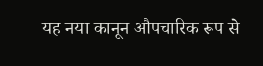यह नया कानून औपचारिक रूप से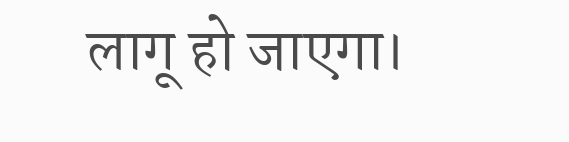लागू हो जाएगा।